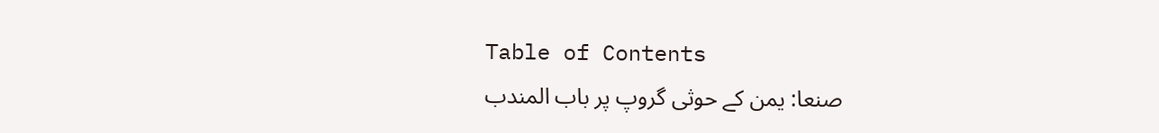Table of Contents
صنعا: یمن کے حوثی گروپ پر باب المندب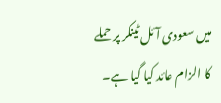میں سعودی آئل ٹینکر پر حملے کا الزام عائد کیا گیا ہے۔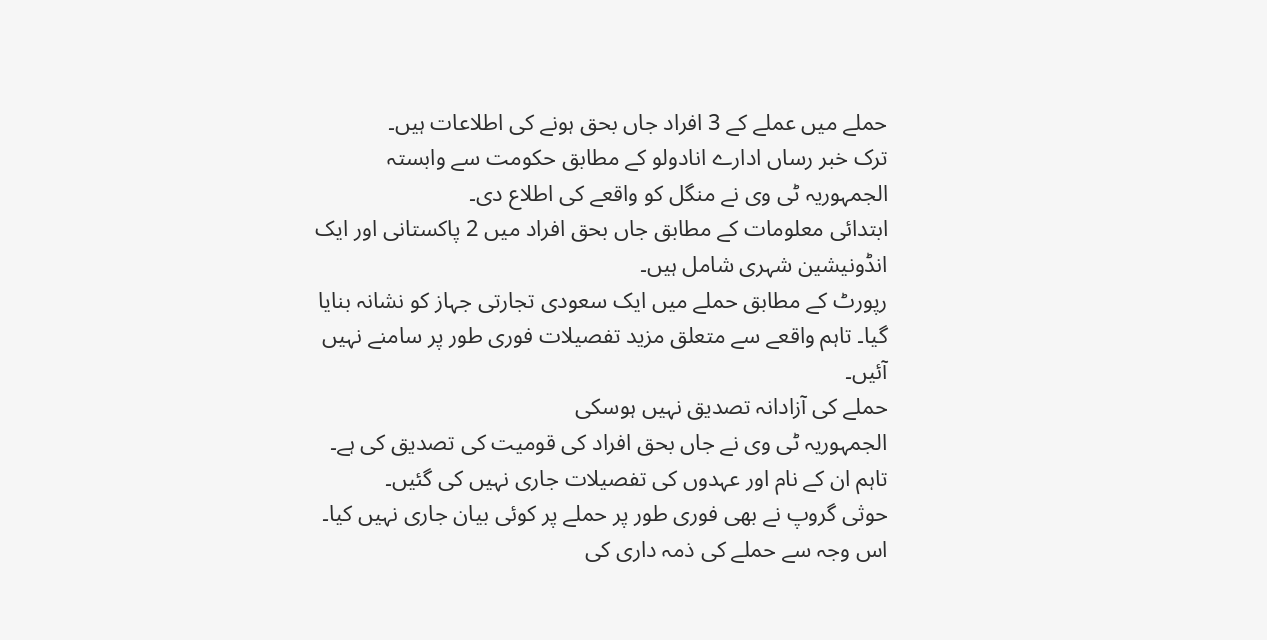حملے میں عملے کے 3 افراد جاں بحق ہونے کی اطلاعات ہیں۔
ترک خبر رساں ادارے انادولو کے مطابق حکومت سے وابستہ الجمہوریہ ٹی وی نے منگل کو واقعے کی اطلاع دی۔
ابتدائی معلومات کے مطابق جاں بحق افراد میں 2 پاکستانی اور ایک انڈونیشین شہری شامل ہیں۔
رپورٹ کے مطابق حملے میں ایک سعودی تجارتی جہاز کو نشانہ بنایا گیا۔ تاہم واقعے سے متعلق مزید تفصیلات فوری طور پر سامنے نہیں آئیں۔
حملے کی آزادانہ تصدیق نہیں ہوسکی
الجمہوریہ ٹی وی نے جاں بحق افراد کی قومیت کی تصدیق کی ہے۔ تاہم ان کے نام اور عہدوں کی تفصیلات جاری نہیں کی گئیں۔
حوثی گروپ نے بھی فوری طور پر حملے پر کوئی بیان جاری نہیں کیا۔
اس وجہ سے حملے کی ذمہ داری کی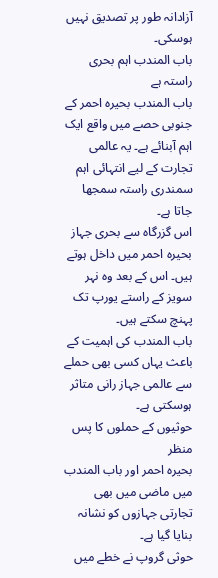آزادانہ طور پر تصدیق نہیں ہوسکی۔
باب المندب اہم بحری راستہ ہے
باب المندب بحیرہ احمر کے جنوبی حصے میں واقع ایک اہم آبنائے ہے۔ یہ عالمی تجارت کے لیے انتہائی اہم سمندری راستہ سمجھا جاتا ہے۔
اس گزرگاہ سے بحری جہاز بحیرہ احمر میں داخل ہوتے ہیں۔ اس کے بعد وہ نہر سویز کے راستے یورپ تک پہنچ سکتے ہیں۔
باب المندب کی اہمیت کے باعث یہاں کسی بھی حملے سے عالمی جہاز رانی متاثر ہوسکتی ہے۔
حوثیوں کے حملوں کا پس منظر
بحیرہ احمر اور باب المندب میں ماضی میں بھی تجارتی جہازوں کو نشانہ بنایا گیا ہے۔
حوثی گروپ نے خطے میں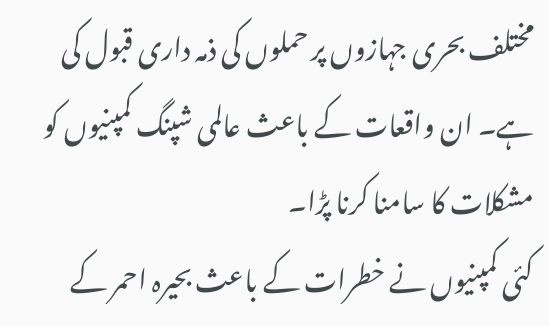مختلف بحری جہازوں پر حملوں کی ذمہ داری قبول کی ہے۔ ان واقعات کے باعث عالمی شپنگ کمپنیوں کو مشکلات کا سامنا کرنا پڑا۔
کئی کمپنیوں نے خطرات کے باعث بحیرہ احمر کے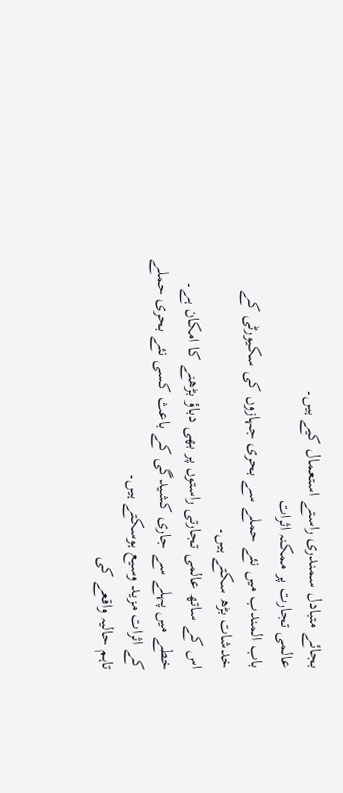بجائے متبادل سمندری راستے استعمال کیے ہیں۔
عالمی تجارت پر ممکنہ اثرات
باب المندب میں نئے حملے سے بحری جہازوں کی سکیورٹی کے خدشات بڑھ سکتے ہیں۔
اس کے ساتھ عالمی تجارتی راستوں پر بھی دباؤ بڑھنے کا امکان ہے۔
خطے میں پہلے سے جاری کشیدگی کے باعث کسی نئے بحری حملے کے اثرات مزید وسیع ہوسکتے ہیں۔
تاہم حالیہ واقعے کی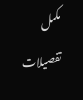مکمل تفصیلات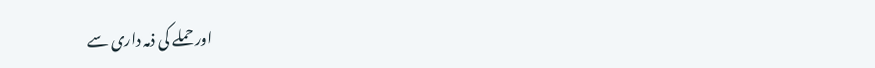اور حملے کی ذمہ داری سے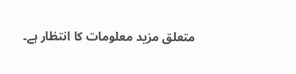متعلق مزید معلومات کا انتظار ہے۔